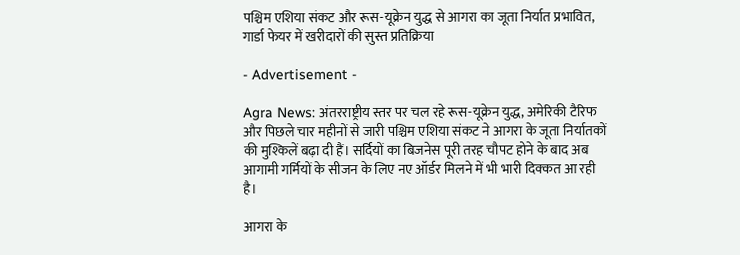पश्चिम एशिया संकट और रूस-यूक्रेन युद्ध से आगरा का जूता निर्यात प्रभावित, गार्डा फेयर में खरीदारों की सुस्त प्रतिक्रिया

- Advertisement -

Agra News: अंतरराष्ट्रीय स्तर पर चल रहे रूस-यूक्रेन युद्ध, अमेरिकी टैरिफ और पिछले चार महीनों से जारी पश्चिम एशिया संकट ने आगरा के जूता निर्यातकों की मुश्किलें बढ़ा दी हैं। सर्दियों का बिजनेस पूरी तरह चौपट होने के बाद अब आगामी गर्मियों के सीजन के लिए नए ऑर्डर मिलने में भी भारी दिक्कत आ रही है।

आगरा के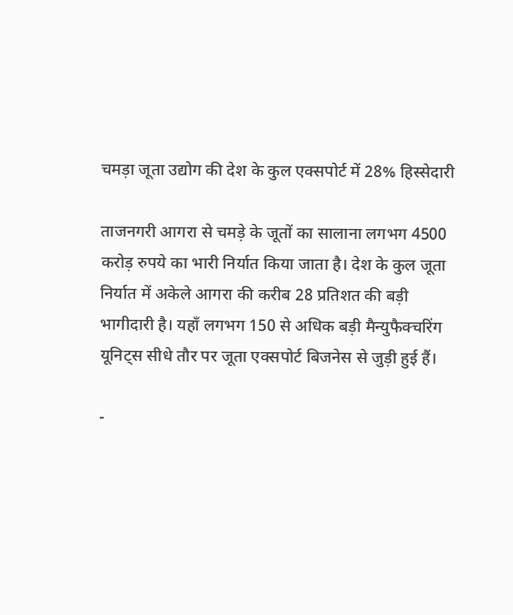चमड़ा जूता उद्योग की देश के कुल एक्सपोर्ट में 28% हिस्सेदारी

ताजनगरी आगरा से चमड़े के जूतों का सालाना लगभग 4500 करोड़ रुपये का भारी निर्यात किया जाता है। देश के कुल जूता निर्यात में अकेले आगरा की करीब 28 प्रतिशत की बड़ी भागीदारी है। यहाँ लगभग 150 से अधिक बड़ी मैन्युफैक्चरिंग यूनिट्स सीधे तौर पर जूता एक्सपोर्ट बिजनेस से जुड़ी हुई हैं।

-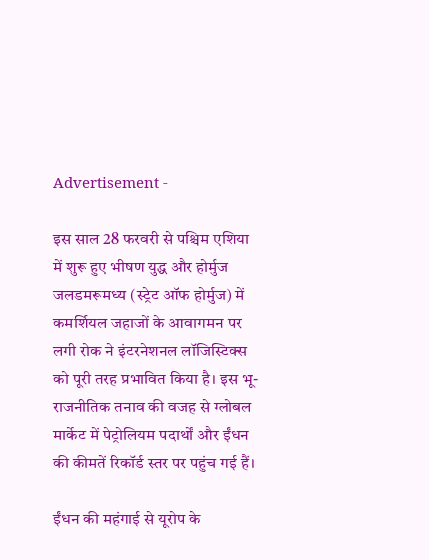Advertisement -

इस साल 28 फरवरी से पश्चिम एशिया में शुरू हुए भीषण युद्ध और होर्मुज जलडमरूमध्य (स्ट्रेट ऑफ होर्मुज) में कमर्शियल जहाजों के आवागमन पर लगी रोक ने इंटरनेशनल लॉजिस्टिक्स को पूरी तरह प्रभावित किया है। इस भू-राजनीतिक तनाव की वजह से ग्लोबल मार्केट में पेट्रोलियम पदार्थों और ईंधन की कीमतें रिकॉर्ड स्तर पर पहुंच गई हैं।

ईंधन की महंगाई से यूरोप के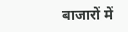बाजारों में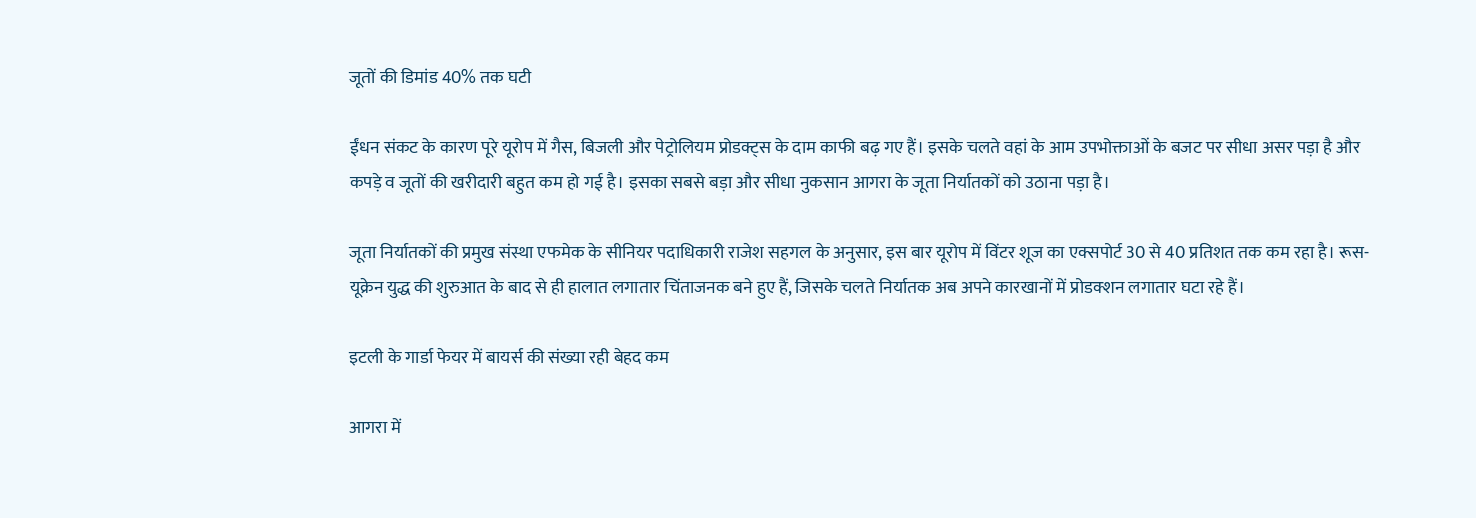जूतों की डिमांड 40% तक घटी

ईंधन संकट के कारण पूरे यूरोप में गैस, बिजली और पेट्रोलियम प्रोडक्ट्स के दाम काफी बढ़ गए हैं। इसके चलते वहां के आम उपभोक्ताओं के बजट पर सीधा असर पड़ा है और कपड़े व जूतों की खरीदारी बहुत कम हो गई है। इसका सबसे बड़ा और सीधा नुकसान आगरा के जूता निर्यातकों को उठाना पड़ा है।

जूता निर्यातकों की प्रमुख संस्था एफमेक के सीनियर पदाधिकारी राजेश सहगल के अनुसार, इस बार यूरोप में विंटर शूज का एक्सपोर्ट 30 से 40 प्रतिशत तक कम रहा है। रूस-यूक्रेन युद्ध की शुरुआत के बाद से ही हालात लगातार चिंताजनक बने हुए हैं, जिसके चलते निर्यातक अब अपने कारखानों में प्रोडक्शन लगातार घटा रहे हैं।

इटली के गार्डा फेयर में बायर्स की संख्या रही बेहद कम

आगरा में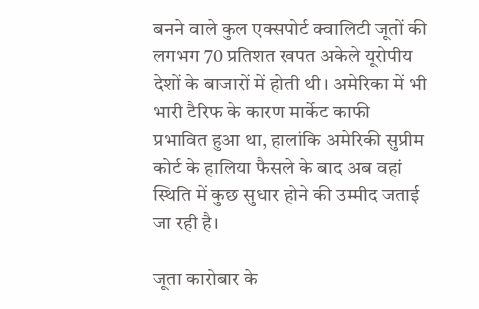बनने वाले कुल एक्सपोर्ट क्वालिटी जूतों की लगभग 70 प्रतिशत खपत अकेले यूरोपीय देशों के बाजारों में होती थी। अमेरिका में भी भारी टैरिफ के कारण मार्केट काफी प्रभावित हुआ था, हालांकि अमेरिकी सुप्रीम कोर्ट के हालिया फैसले के बाद अब वहां स्थिति में कुछ सुधार होने की उम्मीद जताई जा रही है।

जूता कारोबार के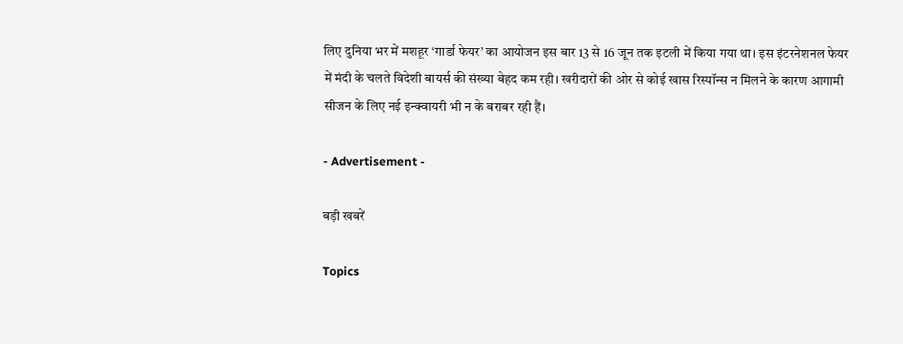लिए दुनिया भर में मशहूर ‘गार्डा फेयर’ का आयोजन इस बार 13 से 16 जून तक इटली में किया गया था। इस इंटरनेशनल फेयर में मंदी के चलते विदेशी बायर्स की संख्या बेहद कम रही। खरीदारों की ओर से कोई खास रिस्पॉन्स न मिलने के कारण आगामी सीजन के लिए नई इन्क्वायरी भी न के बराबर रही हैं।

- Advertisement -

बड़ी खबरें

Topics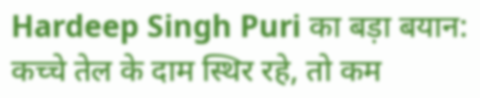Hardeep Singh Puri का बड़ा बयान: कच्चे तेल के दाम स्थिर रहे, तो कम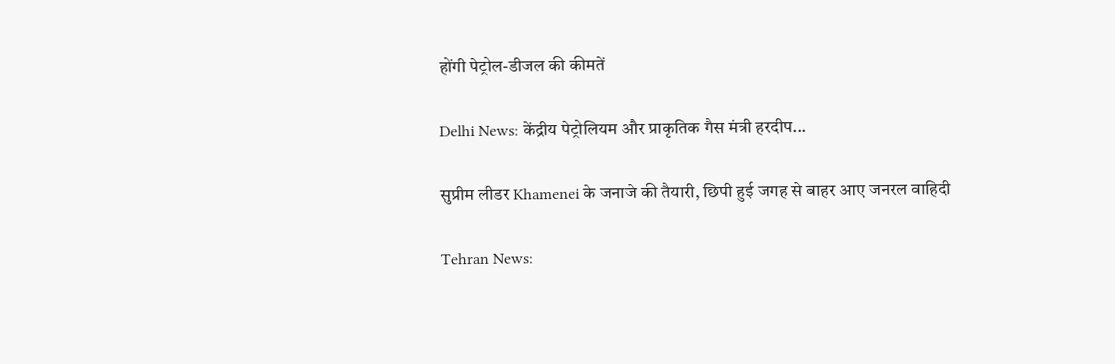होंगी पेट्रोल-डीजल की कीमतें

Delhi News: केंद्रीय पेट्रोलियम और प्राकृतिक गैस मंत्री हरदीप...

सुप्रीम लीडर Khamenei के जनाजे की तैयारी, छिपी हुई जगह से बाहर आए जनरल वाहिदी

Tehran News: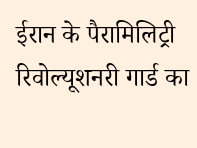ईरान के पैरामिलिट्री रिवोल्यूशनरी गार्ड का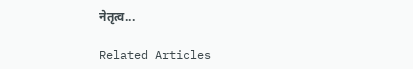नेतृत्व...

Related Articles